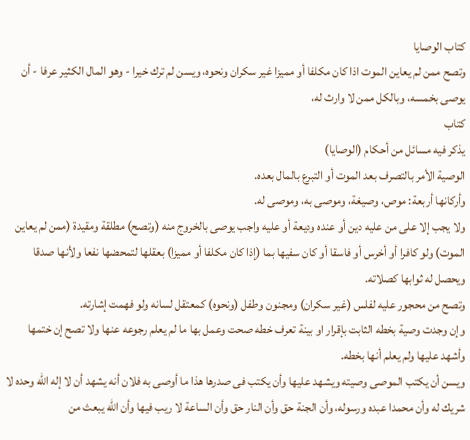كتاب الوصايا
وتصح ممن لم يعاين الموت اذا كان مكلفا أو مميزا غير سكران ونحوه، ويسن لم ترك خيرا - وهو المال الكثير عرفا - أن يوصى بخمسه، وبالكل ممن لا وارث له،
كتاب
يذكر فيه مسائل من أحكام (الوصايا)
الوصية الأمر بالتصرف بعد الموت أو التبرع بالمال بعده.
وأركانها أربعة: موص، وصيغة، وموصى به، وموصى له.
ولا يجب إلا على من عليه دين أو عنده وديعة أو عليه واجب يوصى بالخروج منه (وتصح) مطلقة ومقيدة (ممن لم يعاين الموت) ولو كافرا أو أخرس أو فاسقا أو كان سفيها بما (إذا كان مكلفا أو مميزا) بعقلها لتمحضها نفعا ولأنها صدقا ويحصل له ثوابها كصلاته.
وتصح من محجور عليه لفلس (غير سكران) ومجنون وطفل (ونحوه) كمعتقل لسانه ولو فهمت إشارته.
وإن وجدت وصية بخطه الثابت بإقرار او بينة تعرف خطه صحت وعمل بها ما لم يعلم رجوعه عنها ولا تصح إن ختمها وأشهد عليها ولم يعلم أنها بخطه.
ويسن أن يكتب الموصى وصيته ويشهد عليها وأن يكتب فى صدرها هذا ما أوصى به فلان أنه يشهد أن لا إله الله وحده لا شريك له وأن محمدا عبده ورسوله، وأن الجنة حق وأن النار حق وأن الساعة لا ريب فيها وأن الله يبعث من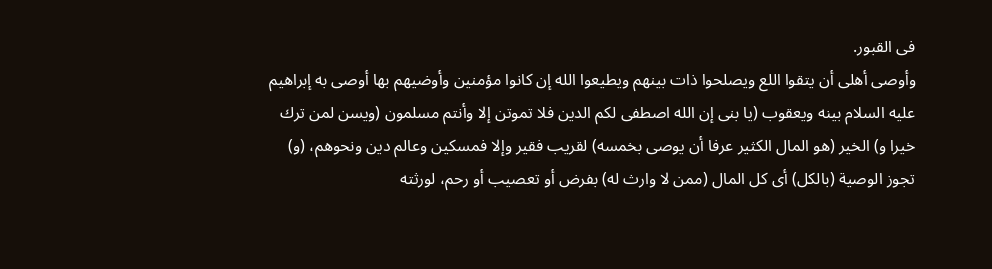فى القبور.
وأوصى أهلى أن يتقوا اللع ويصلحوا ذات بينهم ويطيعوا الله إن كانوا مؤمنين وأوضيهم بها أوصى به إبراهيم عليه السلام بينه ويعقوب (يا بنى إن الله اصطفى لكم الدين فلا تموتن إلا وأنتم مسلمون (ويسن لمن ترك خيرا و) الخير (هو المال الكثير عرفا أن يوصى بخمسه) لقريب فقير وإلا فمسكين وعالم دين ونحوهم، (و) تجوز الوصية (بالكل) أى كل المال (ممن لا وارث له) بفرض أو تعصيب أو رحم، لورثته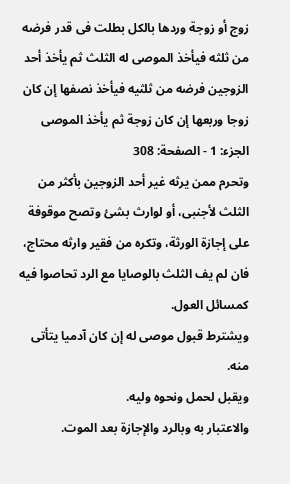زوج أو زوجة وردها بالكل بطلت فى قدر فرضه من ثلثه فيأخذ الموصى له الثلث ثم يأخذ أحد الزوجين فرضه من ثلثيه فيأخذ نصفها إن كان زوجا وربعها إن كان زوجة ثم يأخذ الموصى
الجزء: 1 - الصفحة: 308
وتحرم ممن يرثه غير أحد الزوجين بأكثر من الثلث لأجنبى، أو لوارث بشئ وتصح موقوفة على إجازة الورثة، وتكره من فقير وارثه محتاج، فان لم يف الثلث بالوصايا مع الرد تحاصوا فيه كمسائل العول.
ويشترط قبول موصى له إن كان آدميا يتأتى منه.
ويقبل لحمل ونحوه وليه.
والاعتبار به وبالرد والإجازة بعد الموت.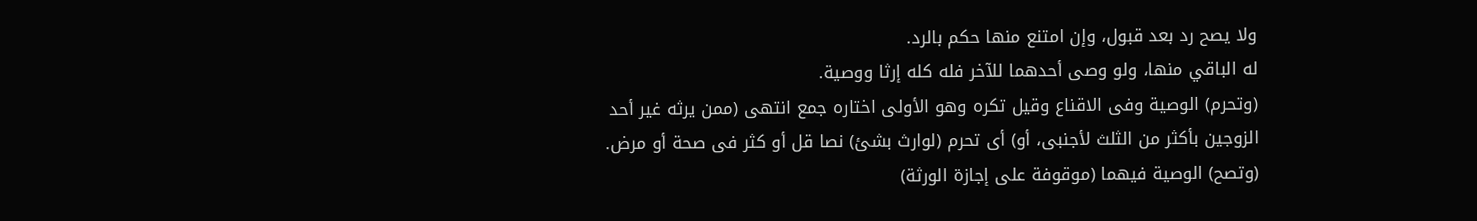ولا يصح رد بعد قبول، وإن امتنع منها حكم بالرد.
له الباقي منها، ولو وصى أحدهما للآخر فله كله إرثا ووصية.
(وتحرم) الوصية وفى الاقناع وقيل تكره وهو الأولى اختاره جمع انتهى (ممن يرثه غير أحد الزوجين بأكثر من الثلث لأجنبى، أو) أى تحرم (لوارث بشئ) نصا قل أو كثر فى صحة أو مرض.
(وتصح) الوصية فيهما (موقوفة على إجازة الورثة)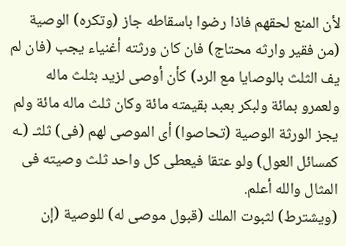لأن المنع لحقهم فاذا رضوا باسقاطه جاز (وتكره) الوصية (من فقير وارثه محتاج) فان كان ورثته أغنياء يجب (فان لم يف الثلث بالوصايا مع الرد) كأن أوصى لزيد بثلث ماله ولعمرو بمائة ولبكر بعبد بقيمته مائة وكان ثلث ماله مائة ولم يجز الورثة الوصية (تحاصوا) أى الموصى لهم (فى) ثلثـ (ـه كمسائل العول) ولو عتقا فيعطى كل واحد ثلث وصيته فى المثال والله أعلم.
(ويشترط) لثبوت الملك (قبول موصى له) للوصية (إن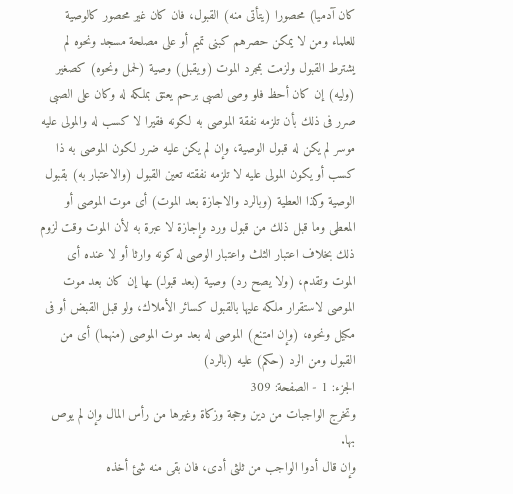كان آدميا) محصورا (يتأتى منه) القبول، فان كان غير محصور كالوصية للعلماء ومن لا يمكن حصرهم كبنى تميم أو على مصلحة مسجد ونحوه لم يشترط القبول ولزمت بمجرد الموت (ويقبل) وصية (لحمل ونحوه) كصغير (وليه) إن كان أحظ فلو وصى لصبى برحم يعتق بملكه له وكان على الصبى صرر فى ذلك بأن تلزمه نفقة الموصى به لكونه فقيرا لا كسب له والمولى عليه موسر لم يكن له قبول الوصية، وإن لم يكن عليه ضرر لكون الموصى به ذا كسب أو يكون المولى عليه لا تلزمه نفقته تعين القبول (والاعتبار به) بقبول الوصية وكذا العطية (وبالرد والاجازة بعد الموت) أى موت الموصى أو المعطى وما قبل ذلك من قبول ورد وإجازة لا عبرة به لأن الموت وقت لزوم ذلك بخلاف اعتبار الثلث واعتبار الوصى له كونه وارثا أو لا عنده أى الموت وتقدم، (ولا يصح رد) وصية (بعد قبولـ) ـها إن كان بعد موت الموصى لاستقرار ملكه عليها بالقبول كسائر الأملاك، ولو قبل القبض أو فى مكيل ونحوه، (وإن امتنع) الموصى له بعد موت الموصى (منهما) أى من القبول ومن الرد (حكم) عليه (بالرد)
الجزء: 1 - الصفحة: 309
وتخرج الواجبات من دين وحجة وزكاة وغيرها من رأس المال وإن لم يوص بها.
وإن قال أدوا الواجب من ثلثى أدى، فان بقى منه شئ أخذه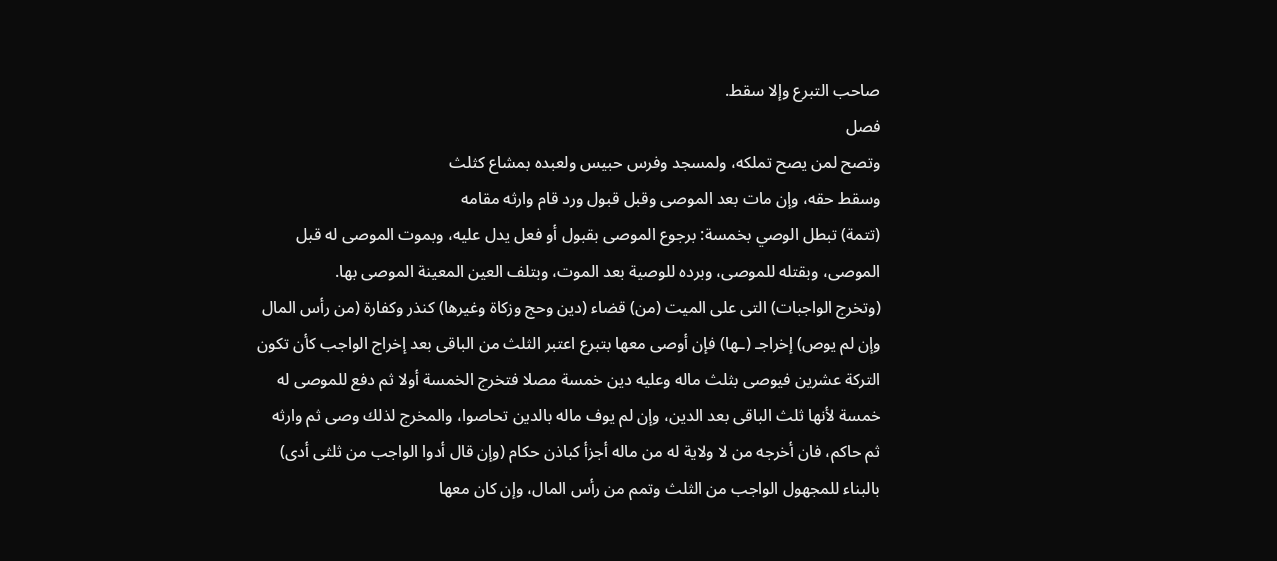صاحب التبرع وإلا سقط.
فصل
وتصح لمن يصح تملكه، ولمسجد وفرس حبيس ولعبده بمشاع كثلث
وسقط حقه، وإن مات بعد الموصى وقبل قبول ورد قام وارثه مقامه
(تتمة) تبطل الوصي بخمسة: برجوع الموصى بقبول أو فعل يدل عليه، وبموت الموصى له قبل الموصى، وبقتله للموصى، وبرده للوصية بعد الموت، وبتلف العين المعينة الموصى بها.
(وتخرج الواجبات) التى على الميت (من) قضاء (دين وحج وزكاة وغيرها) كنذر وكفارة (من رأس المال وإن لم يوص) إخراجـ (ـها) فإن أوصى معها بتبرع اعتبر الثلث من الباقى بعد إخراج الواجب كأن تكون التركة عشرين فيوصى بثلث ماله وعليه دين خمسة مصلا فتخرج الخمسة أولا ثم دفع للموصى له خمسة لأنها ثلث الباقى بعد الدين، وإن لم يوف ماله بالدين تحاصوا، والمخرج لذلك وصى ثم وارثه ثم حاكم، فان أخرجه من لا ولاية له من ماله أجزأ كباذن حكام (وإن قال أدوا الواجب من ثلثى أدى) بالبناء للمجهول الواجب من الثلث وتمم من رأس المال، وإن كان معها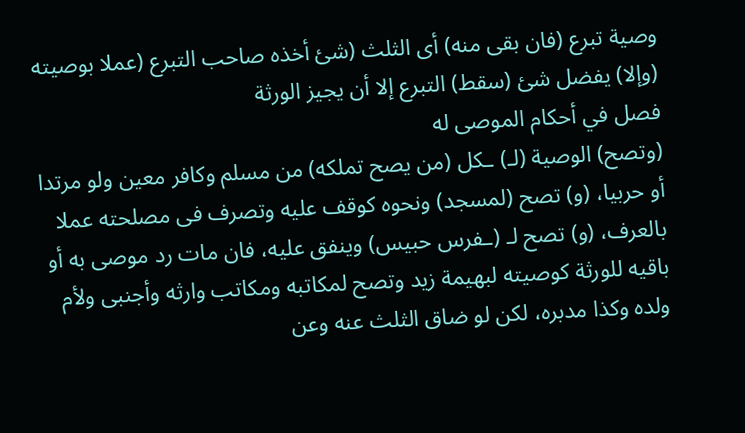وصية تبرع (فان بقى منه) أى الثلث (شئ أخذه صاحب التبرع (عملا بوصيته (وإلا) يفضل شئ (سقط) التبرع إلا أن يجيز الورثة
فصل في أحكام الموصى له
(وتصح) الوصية (لـ) ـكل (من يصح تملكه) من مسلم وكافر معين ولو مرتدا أو حربيا، (و) تصح (لمسجد) ونحوه كوقف عليه وتصرف فى مصلحته عملا بالعرف، (و) تصح لـ (ـفرس حبيس) وينفق عليه، فان مات رد موصى به أو باقيه للورثة كوصيته لبهيمة زيد وتصح لمكاتبه ومكاتب وارثه وأجنبى ولأم ولده وكذا مدبره، لكن لو ضاق الثلث عنه وعن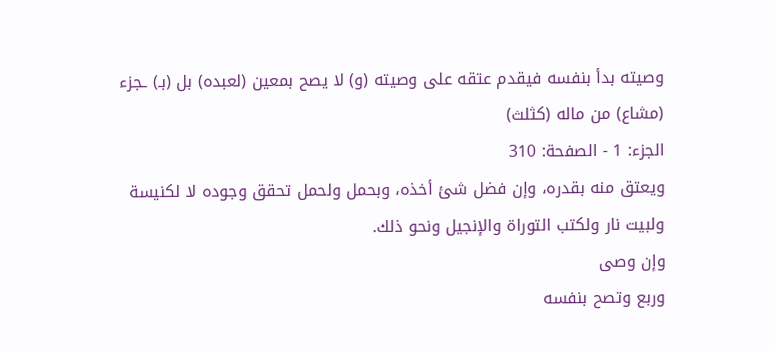وصيته بدأ بنفسه فيقدم عتقه على وصيته (و) لا يصح بمعين (لعبده) بل (بـ) ـجزء (مشاع) من ماله (كثلث)
الجزء: 1 - الصفحة: 310
ويعتق منه بقدره، وإن فضل شئ أخذه، وبحمل ولحمل تحقق وجوده لا لكنيسة ولبيت نار ولكتب التوراة والإنجيل ونحو ذلك.
وإن وصى
وربع وتصح بنفسه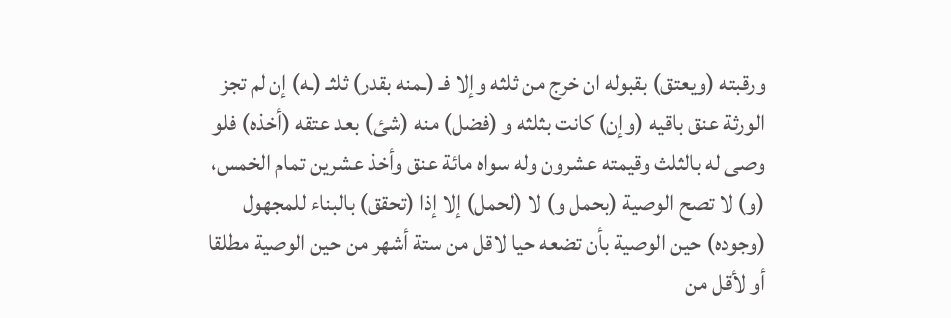ورقبته (ويعتق) بقبوله ان خرج من ثلثه وإلا فـ (ـمنه بقدر) ثلثـ (ـه) إن لم تجز الورثة عنق باقيه (وإن) كانت بثلثه و (فضل) منه (شئ) بعد عتقه (أخذه) فلو وصى له بالثلث وقيمته عشرون وله سواه مائة عنق وأخذ عشرين تمام الخمس، (و) لا تصح الوصية (بحمل و) لا (لحمل) إلا إذا (تحقق) بالبناء للمجهول (وجوده) حين الوصية بأن تضعه حيا لاقل من ستة أشهر من حين الوصية مطلقا أو لأقل من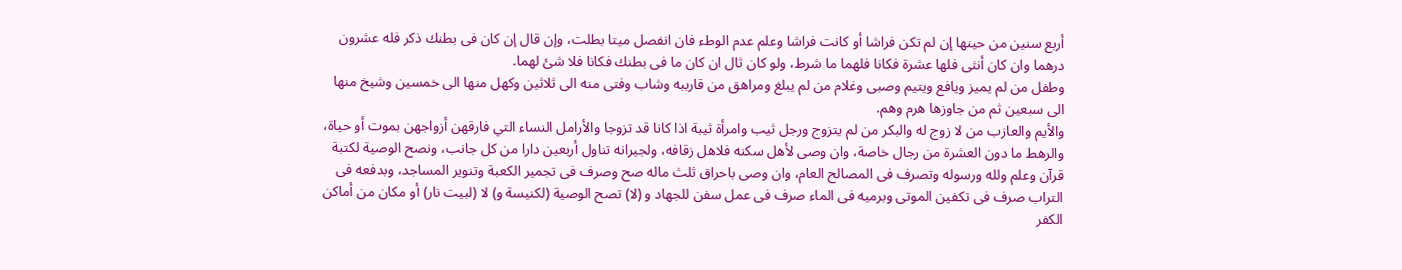أربع سنين من حينها إن لم تكن فراشا أو كانت فراشا وعلم عدم الوطء فان انفصل ميتا بطلت، وإن قال إن كان فى بطنك ذكر فله عشرون درهما وان كان أنثى فلها عشرة فكانا فلهما ما شرط، ولو كان ثال ان كان ما فى بطنك فكانا فلا شئ لهما.
وطفل من لم يميز ويافع ويتيم وصبى وغلام من لم يبلغ ومراهق من قارببه وشاب وفتى منه الى ثلاثين وكهل منها الى خمسين وشيخ منها الى سبعين ثم من جاوزها هرم وهم.
والأيم والعازب من لا زوج له والبكر من لم يتزوج ورجل ثيب وامرأة ثيبة اذا كانا قد تزوجا والأرامل النساء التي فارقهن أزواجهن بموت أو حياة، والرهط ما دون العشرة من رجال خاصة، وان وصى لأهل سكنه فلاهل زقافه، ولجيرانه تناول أربعين دارا من كل جانب، ونصح الوصية لكتبة قرآن وعلم ولله ورسوله وتصرف فى المصالح العام، وان وصى باحراق ثلث ماله صح وصرف فى تجمير الكعبة وتنوير المساجد، وبدفعه فى التراب صرف فى تكفين الموتى وبرميه فى الماء صرف فى عمل سفن للجهاد و (لا) تصح الوصية (لكنيسة و) لا (لبيت نار) أو مكان من أماكن الكفر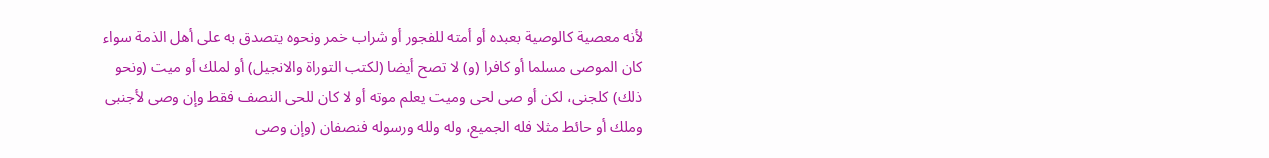لأنه معصية كالوصية بعبده أو أمته للفجور أو شراب خمر ونحوه يتصدق به على أهل الذمة سواء كان الموصى مسلما أو كافرا (و) لا تصح أيضا (لكتب التوراة والانجيل) أو لملك أو ميت (ونحو ذلك) كلجنى، لكن أو صى لحى وميت يعلم موته أو لا كان للحى النصف فقط وإن وصى لأجنبى وملك أو حائط مثلا فله الجميع، وله ولله ورسوله فنصفان (وإن وصى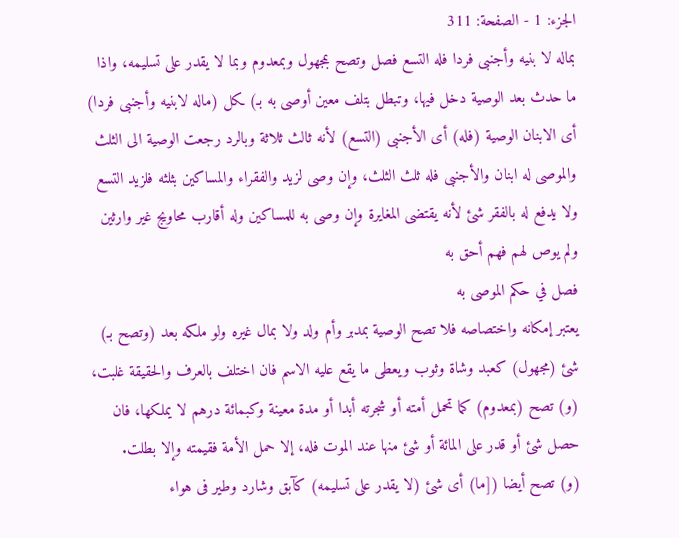الجزء: 1 - الصفحة: 311
بماله لا بنيه وأجنبى فردا فله التسع فصل وتصح بمجهول وبمعدوم وبما لا يقدر على تسليمه، واذا ما حدث بعد الوصية دخل فيها، وتبطل بتلف معين أوصى به بـ) ـكل (ماله لابنيه وأجنبى فردا) أى الابنان الوصية (فله) أى الأجنبى (التسع) لأنه ثالث ثلاثة وبالرد رجعت الوصية الى الثلث والموصى له ابنان والأجنبى فله ثلث الثلث، وإن وصى لزيد والفقراء والمساكين بثلثه فلزيد التسع ولا يدفع له بالفقر شئ لأنه يقتضى المغايرة وإن وصى به للمساكين وله أقارب محاويج غير وارثين ولم يوص لهم فهم أحق به
فصل في حكم الموصى به
يعتبر إمكانه واختصاصه فلا تصح الوصية بمدبر وأم ولد ولا بمال غيره ولو ملكه بعد (وتصح بـ) شئ (مجهول) كعبد وشاة وثوب ويعطى ما يقع عليه الاسم فان اختلف بالعرف والحقيقة غلبت، (و) تصح (بمعدوم) كما تحمل أمته أو شجرته أبدا أو مدة معينة وكبمائة درهم لا يملكها، فان حصل شئ أو قدر على المائة أو شئ منها عند الموت فله، إلا حمل الأمة فقيمته وإلا بطلت.
(و) تصح أيضا ([ما) أى شئ (لا يقدر على تسليمه) كآبق وشارد وطير فى هواء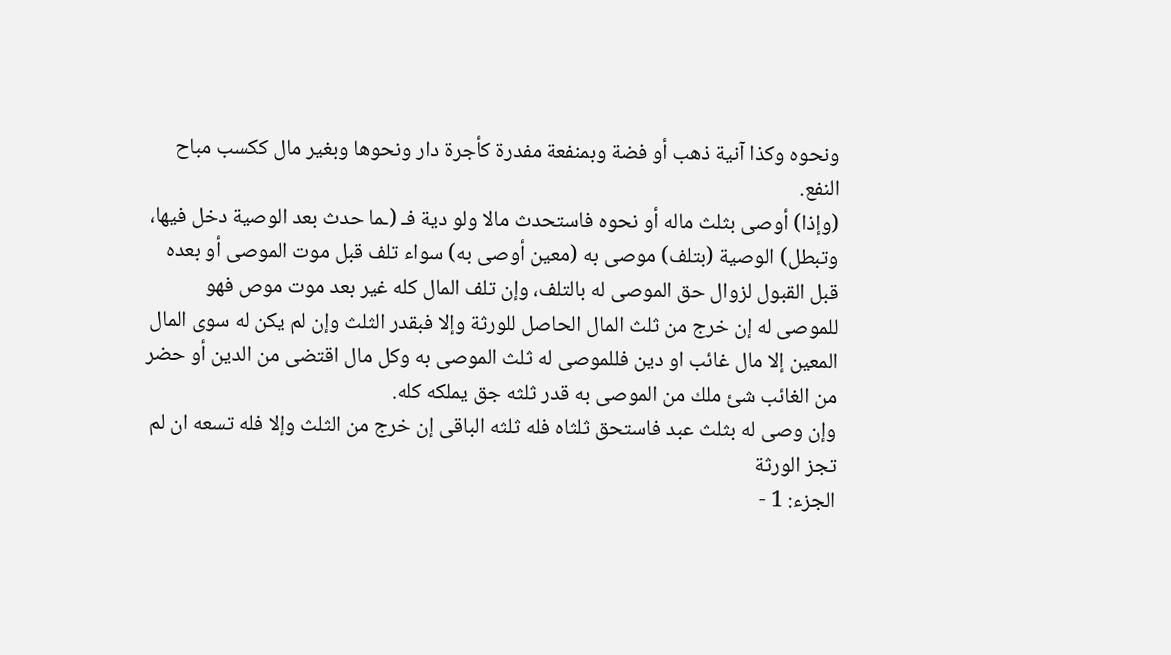ونحوه وكذا آنية ذهب أو فضة وبمنفعة مفدرة كأجرة دار ونحوها وبغير مال ككسب مباح النفع.
(وإذا) أوصى بثلث ماله أو نحوه فاستحدث مالا ولو دية فـ (ـما حدث بعد الوصية دخل فيها، وتبطل) الوصية (بتلف) موصى به (معين أوصى به) سواء تلف قبل موت الموصى أو بعده قبل القبول لزوال حق الموصى له بالتلف، وإن تلف المال كله غير بعد موت موص فهو للموصى له إن خرج من ثلث المال الحاصل للورثة وإلا فبقدر الثلث وإن لم يكن له سوى المال المعين إلا مال غائب او دين فللموصى له ثلث الموصى به وكل مال اقتضى من الدين أو حضر من الغائب شئ ملك من الموصى به قدر ثلثه جق يملكه كله.
وإن وصى له بثلث عبد فاستحق ثلثاه فله ثلثه الباقى إن خرج من الثلث وإلا فله تسعه ان لم تجز الورثة
الجزء: 1 -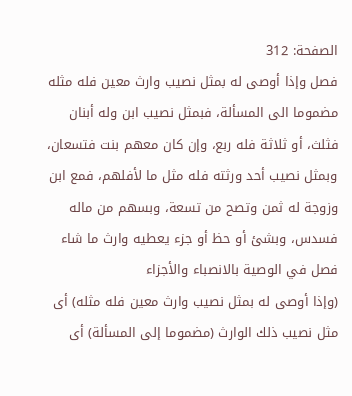الصفحة: 312
فصل وإذا أوصى له بمثل نصيب وارث معين فله مثله مضموما الى المسألة، فبمثل نصيب ابن وله أبنان فثلث، أو ثلاثة فله ربع، وإن كان معهم بنت فتسعان، وبمثل نصيب أحد ورثته فله مثل ما لأفلهم، فمع ابن وزوجة له ثمن وتصح من تسعة، وبسهم من ماله فسدس، وبشئ أو حظ أو جزء يعطيه وارث ما شاء
فصل في الوصية بالانصباء والأجزاء
(وإذا أوصى له بمثل نصيب وارث معين فله مثله) أى مثل نصيب ذلك الوارث (مضموما إلى المسألة) أى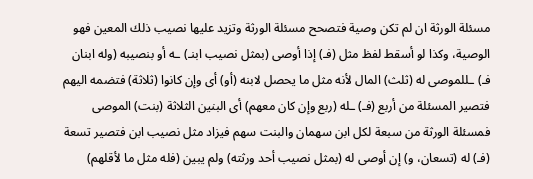مسئلة الورثة ان لم تكن وصية فتصحح مسئلة الورثة وتزيد عليها نصيب ذلك المعين فهو الوصية، وكذا لو أسقط لفظ مثل (فـ) إذا أوصى (بمثل نصيب ابنـ) ـه أو بنصيبه (وله ابنان فـ) ـللموصى له (ثلث) المال لأنه مثل ما يحصل لابنه (أو) أى وإن كانوا (ثلاثة) فتضمه اليهم فتصير المسئلة من أربع (فـ) ـله (ربع وإن كان معهم) أى البنين الثلاثة (بنت) الموصى فمسئلة الورثة من سبعة لكل ابن سهمان والبنت سهم فيزاد مثل نصيب ابن فتصير تسعة (فـ) له (تسعان، و) إن أوصى له (بمثل نصيب أحد ورثته) ولم يبين (فله مثل ما لأقلهم)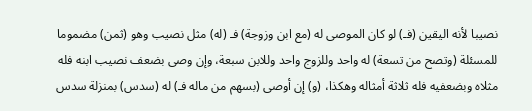نصيبا لأنه اليقين (فـ) لو كان الموصى له (مع ابن وزوجة) فـ (له) مثل نصيب وهو (ثمن) مضموما للمسئلة (وتصح من تسعة) له واحد وللزوج واحد وللابن سبعة، وإن وصى بضعف نصيب ابنه فله مثلاه وبضعفيه فله ثلاثة أمثاله وهكذا، (و) إن أوصى (بسهم من ماله فـ) له (سدس) بمنزلة سدس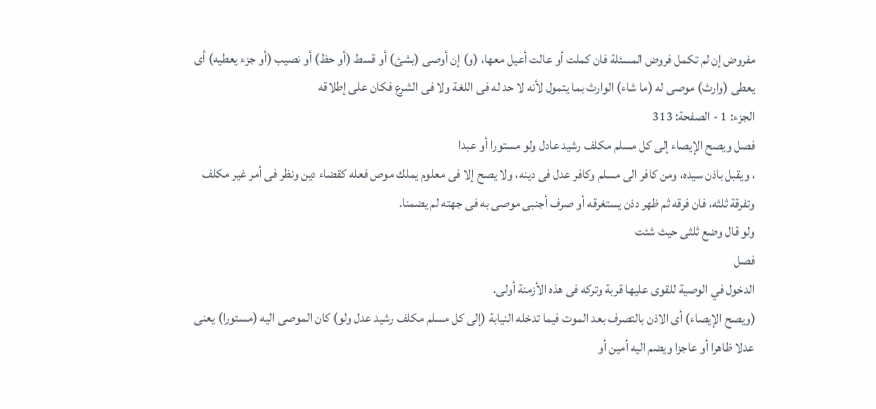مفروض إن لم تكمل فروض المسئلة فان كملت أو عالت أعيل معها، (و) إن أوصى (بشئ) أو قسط (أو حظ) أو نصيب (أو جزء يعطيه) أى يعطى (وارث) موصى له (ما شاء) الوارث بما يتمول لأنه لا حد له فى اللغة ولا فى الشرع فكان على إطلاقه
الجزء: 1 - الصفحة: 313
فصل ويصح الإيصاء إلى كل مسلم مكلف رشيد عادل ولو مستورا أو عبدا
، ويقبل باذن سيده، ومن كافر الى مسلم وكافر عدل فى دينه، ولا يصح إلا فى معلوم يملك موص فعله كقضاء دين ونظر فى أمر غير مكلف وتفرقة ثلثه، فان فرقه ثم ظهر دذن يستغرقه أو صرف أجنبى موصى به فى جهته لم يضمنا.
ولو قال وضع ثلثى حيث شئت
فصل
الدخول في الوصية للقوى عليها قربة وتركه فى هذه الأزمنة أولى.
(ويصح الإيصاء) أى الاذن بالتصرف بعد الموت فيما تدخله النيابة (إلى كل مسلم مكلف رشيد عدل ولو) كان الموصى اليه (مستورا) يعنى عدلا ظاهرا أو عاجزا ويضم اليه أمين أو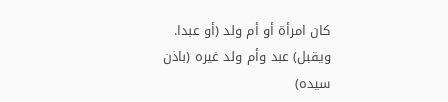كان امرأة أو أم ولد (أو عبدا.
ويقبل) عبد وأم ولد غيره (باذن سيده)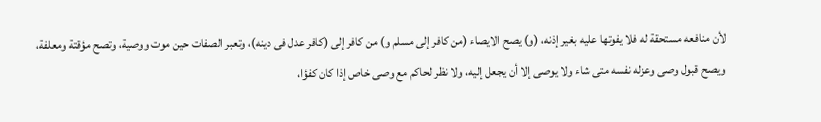لأن منافعه مستحقة له فلا يفوتها عليه بغير إذنه، (و) يصح الايصاء (من كافر إلى مسلم و) من كافر إلى (كافر عدل فى دينه)، وتعبر الصفات حين موت ووصية، وتصح مؤقتة ومعلفة، ويصح قبول وصى وعزله نفسه متى شاء ولا يوصى إلا أن يجعل إليه، ولا نظر لحاكم مع وصى خاص إذا كان كفؤا،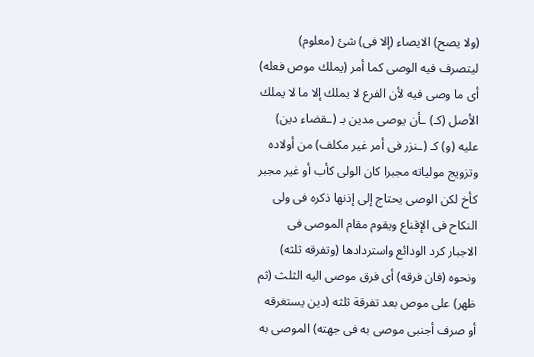(ولا يصح) الايصاء (إلا فى) شئ (معلوم) ليتصرف فيه الوصى كما أمر (يملك موص فعله) أى ما وصى فيه لأن الفرع لا يملك إلا ما لا يملك الأصل (كـ) ـأن يوصى مدين بـ (ـقضاء دين) عليه (و) كـ (ـنزر فى أمر غير مكلف) من أولاده وتزويج مولياته مجبرا كان الولى كأب أو غير مجبر كأخ لكن الوصى يحتاج إلى إذنها ذكره فى ولى النكاح فى الإقناع ويقوم مقام الموصى فى الاجبار كرد الودائع واستردادها (وتفرقه ثلثه) ونحوه (فان فرقه) أى فرق موصى اليه الثلث (ثم ظهر) على موص بعد تفرقة ثلثه (دين يستغرقه أو صرف أجنبى موصى به فى جهته) الموصى به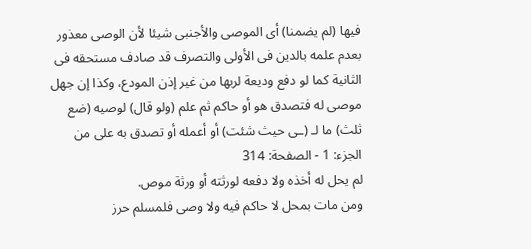فيها (لم يضمنا) أى الموصى والأجنبى شيئا لأن الوصى معذور بعدم علمه بالدين فى الأولى والتصرف قد صادف مستحقه فى الثانية كما لو دفع وديعة لربها من غير إذن المودع، وكذا إن جهل موصى له فتصدق هو أو حاكم ثم علم (ولو قال) لوصيه (ضع ثلث) ما لـ (ـى حيث شئت) أو أعمله أو تصدق به على من
الجزء: 1 - الصفحة: 314
لم يحل له أخذه ولا دفعه لورثته أو ورثة موص.
ومن مات بمحل لا حاكم فيه ولا وصى فلمسلم حرز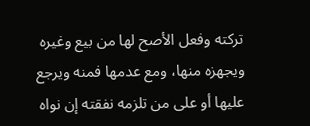تركته وفعل الأصح لها من بيع وغيره ويجهزه منها، ومع عدمها فمنه ويرجع عليها أو على من تلزمه نفقته إن نواه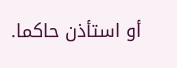أو استأذن حاكما.